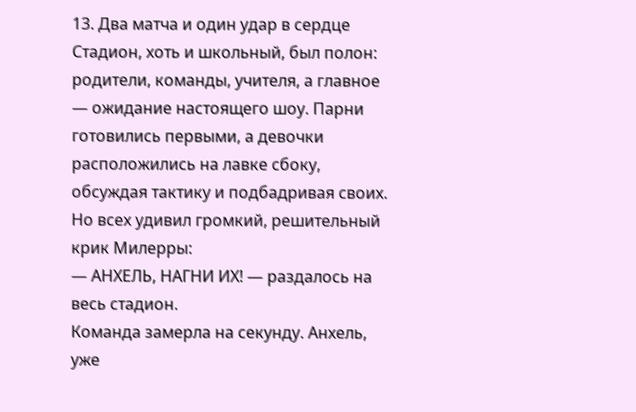13. Два матча и один удар в сердце
Стадион, хоть и школьный, был полон: родители, команды, учителя, а главное — ожидание настоящего шоу. Парни готовились первыми, а девочки расположились на лавке сбоку, обсуждая тактику и подбадривая своих.
Но всех удивил громкий, решительный крик Милерры:
— АНХЕЛЬ, НАГНИ ИХ! — раздалось на весь стадион.
Команда замерла на секунду. Анхель, уже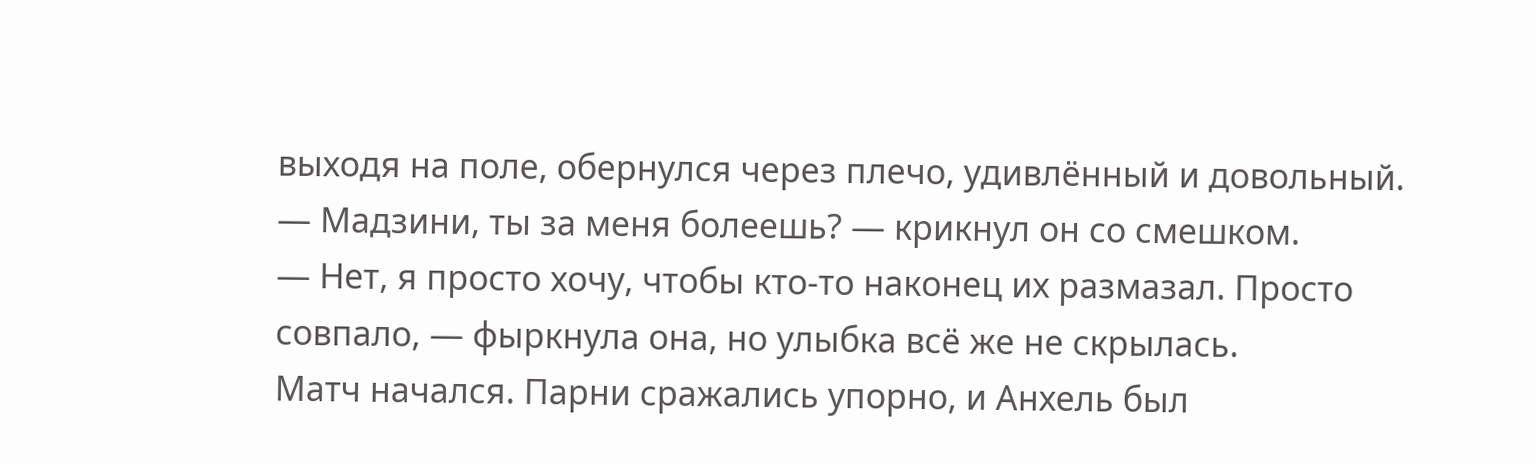выходя на поле, обернулся через плечо, удивлённый и довольный.
— Мадзини, ты за меня болеешь? — крикнул он со смешком.
— Нет, я просто хочу, чтобы кто-то наконец их размазал. Просто совпало, — фыркнула она, но улыбка всё же не скрылась.
Матч начался. Парни сражались упорно, и Анхель был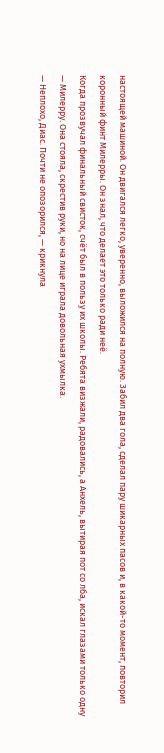настоящей машиной. Он двигался легко, уверенно, выложился на полную. Забил два гола, сделал пару шикарных пасов и, в какой-то момент, повторил коронный финт Милерры. Он знал, что делает это только ради неё.
Когда прозвучал финальный свисток, счёт был в пользу их школы. Ребята визжали, радовались, а Анхель, вытирая пот со лба, искал глазами только одну — Милерру. Она стояла, скрестив руки, но на лице играла довольная ухмылка.
— Неплохо, Диас. Почти не опозорился, — крикнула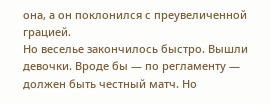она, а он поклонился с преувеличенной грацией.
Но веселье закончилось быстро. Вышли девочки. Вроде бы — по регламенту — должен быть честный матч. Но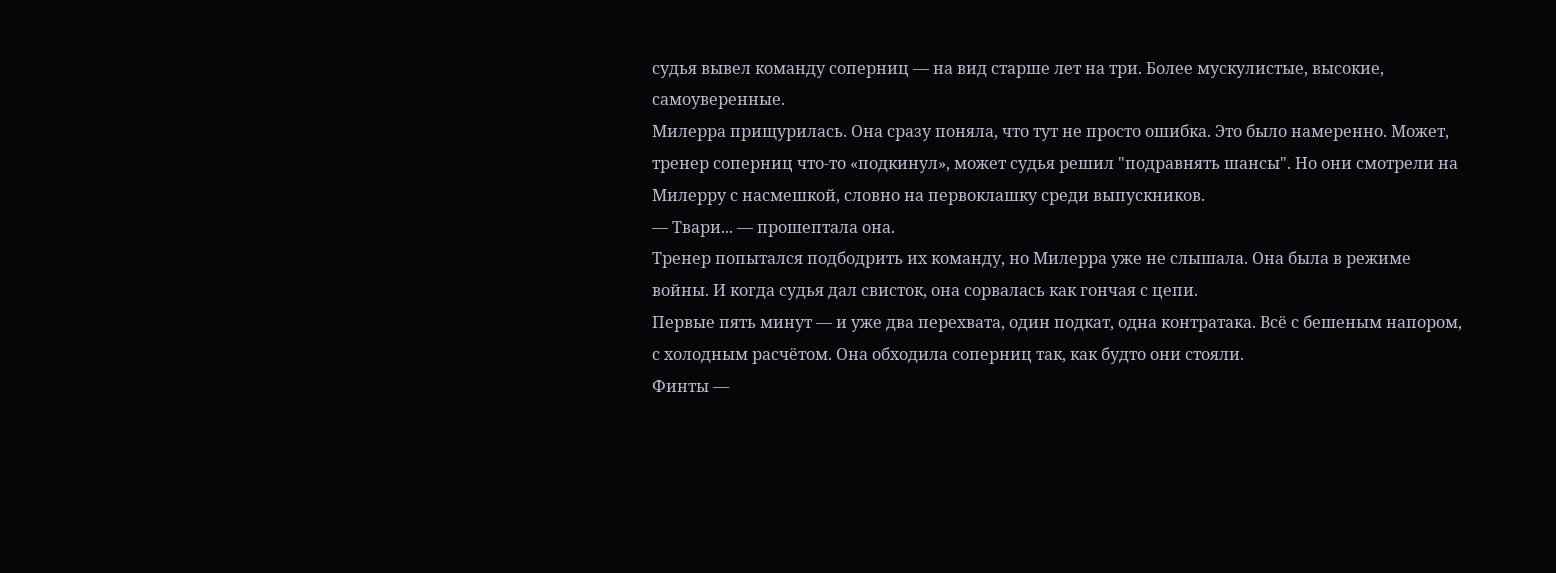судья вывел команду соперниц — на вид старше лет на три. Более мускулистые, высокие, самоуверенные.
Милерра прищурилась. Она сразу поняла, что тут не просто ошибка. Это было намеренно. Может, тренер соперниц что-то «подкинул», может судья решил "подравнять шансы". Но они смотрели на Милерру с насмешкой, словно на первоклашку среди выпускников.
— Твари... — прошептала она.
Тренер попытался подбодрить их команду, но Милерра уже не слышала. Она была в режиме войны. И когда судья дал свисток, она сорвалась как гончая с цепи.
Первые пять минут — и уже два перехвата, один подкат, одна контратака. Всё с бешеным напором, с холодным расчётом. Она обходила соперниц так, как будто они стояли.
Финты —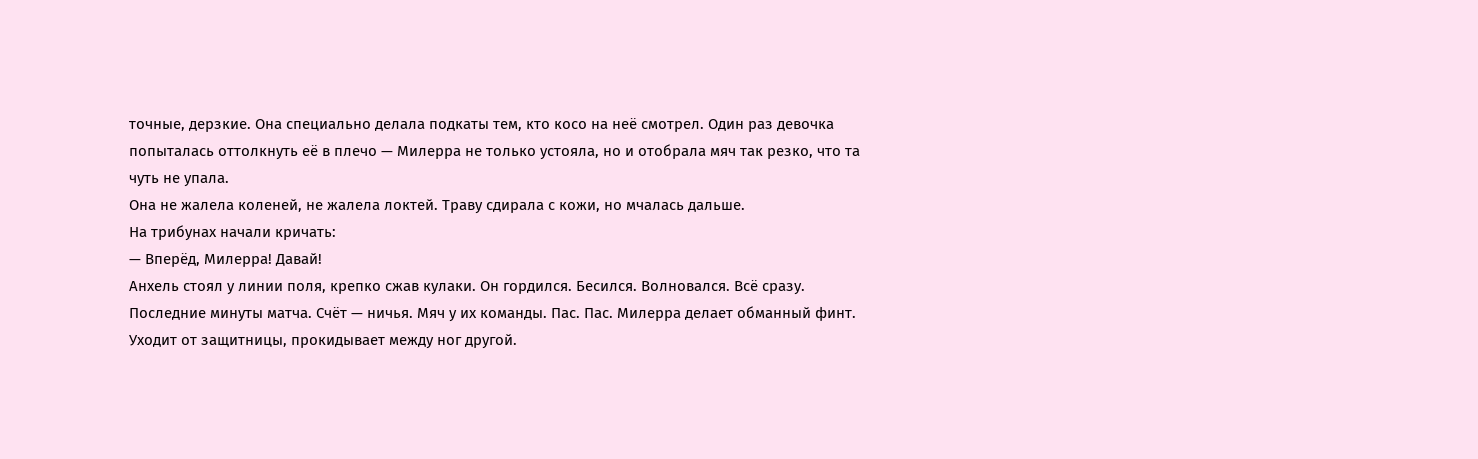точные, дерзкие. Она специально делала подкаты тем, кто косо на неё смотрел. Один раз девочка попыталась оттолкнуть её в плечо — Милерра не только устояла, но и отобрала мяч так резко, что та чуть не упала.
Она не жалела коленей, не жалела локтей. Траву сдирала с кожи, но мчалась дальше.
На трибунах начали кричать:
— Вперёд, Милерра! Давай!
Анхель стоял у линии поля, крепко сжав кулаки. Он гордился. Бесился. Волновался. Всё сразу.
Последние минуты матча. Счёт — ничья. Мяч у их команды. Пас. Пас. Милерра делает обманный финт. Уходит от защитницы, прокидывает между ног другой.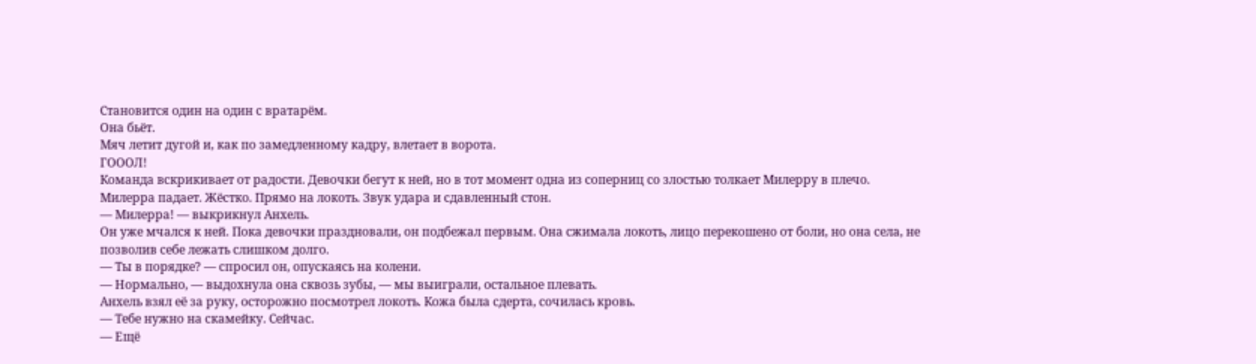Становится один на один с вратарём.
Она бьёт.
Мяч летит дугой и, как по замедленному кадру, влетает в ворота.
ГОООЛ!
Команда вскрикивает от радости. Девочки бегут к ней, но в тот момент одна из соперниц со злостью толкает Милерру в плечо.
Милерра падает. Жёстко. Прямо на локоть. Звук удара и сдавленный стон.
— Милерра! — выкрикнул Анхель.
Он уже мчался к ней. Пока девочки праздновали, он подбежал первым. Она сжимала локоть, лицо перекошено от боли, но она села, не позволив себе лежать слишком долго.
— Ты в порядке? — спросил он, опускаясь на колени.
— Нормально, — выдохнула она сквозь зубы, — мы выиграли, остальное плевать.
Анхель взял её за руку, осторожно посмотрел локоть. Кожа была сдерта, сочилась кровь.
— Тебе нужно на скамейку. Сейчас.
— Ещё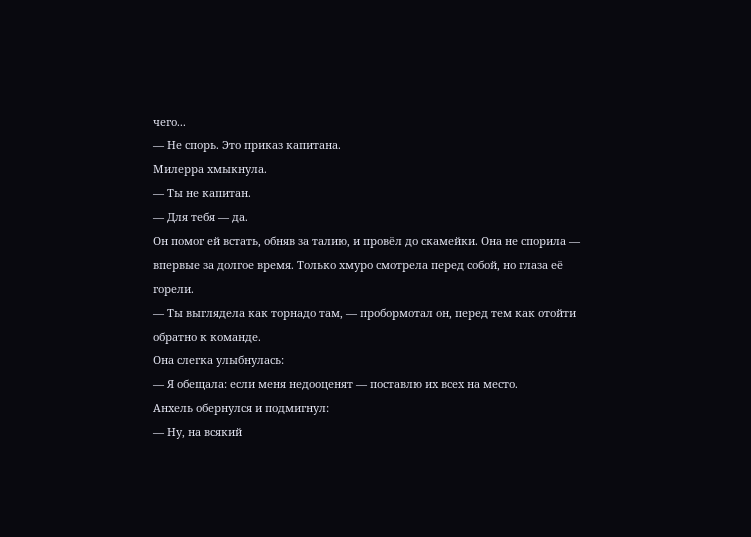чего...
— Не спорь. Это приказ капитана.
Милерра хмыкнула.
— Ты не капитан.
— Для тебя — да.
Он помог ей встать, обняв за талию, и провёл до скамейки. Она не спорила — впервые за долгое время. Только хмуро смотрела перед собой, но глаза её горели.
— Ты выглядела как торнадо там, — пробормотал он, перед тем как отойти обратно к команде.
Она слегка улыбнулась:
— Я обещала: если меня недооценят — поставлю их всех на место.
Анхель обернулся и подмигнул:
— Ну, на всякий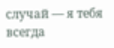случай — я тебя всегда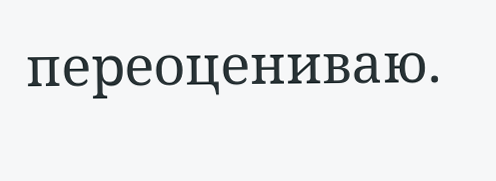переоцениваю.